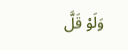وَلَوْ قَلَّ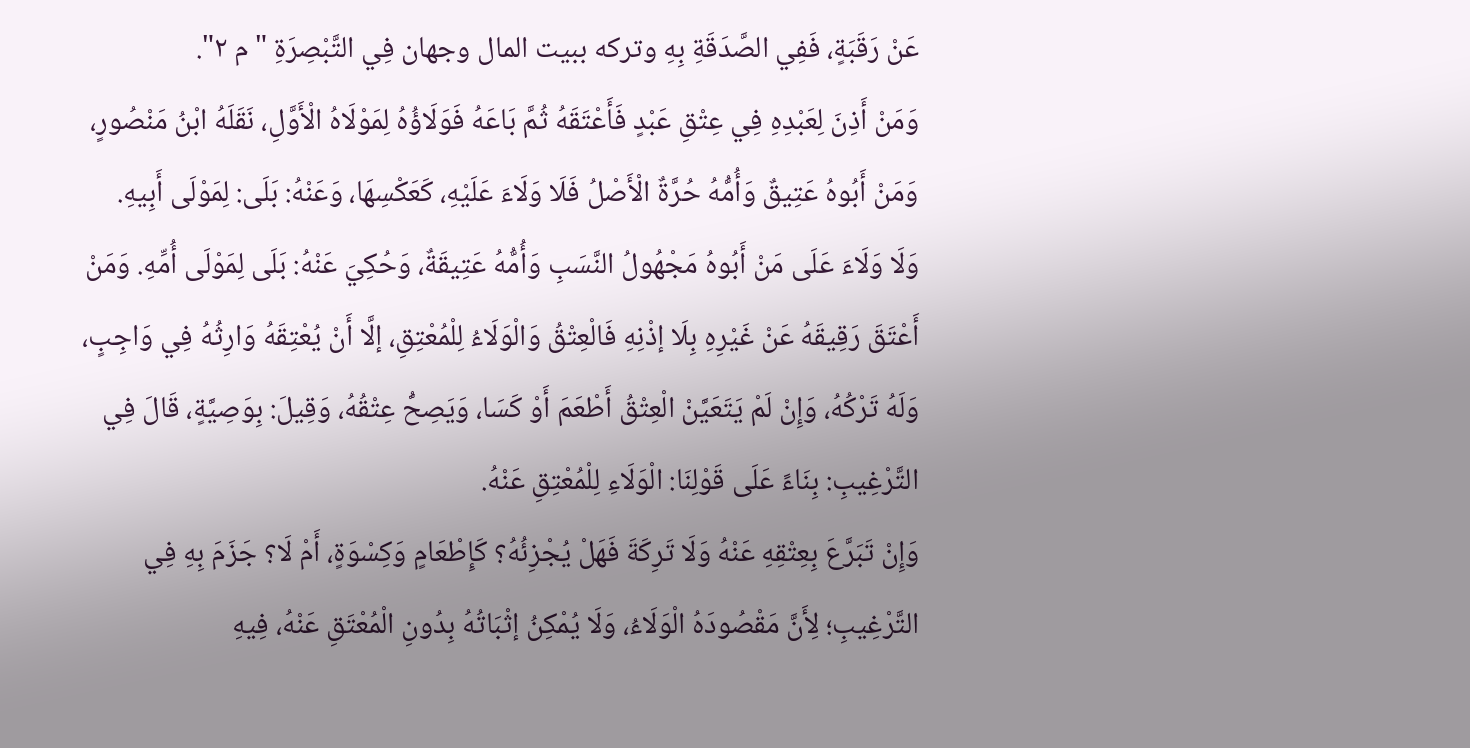عَنْ رَقَبَةٍ، فَفِي الصَّدَقَةِ بِهِ وتركه ببيت المال وجهان فِي التَّبْصِرَةِ "م ٢".
وَمَنْ أَذِنَ لِعَبْدِهِ فِي عِتْقِ عَبْدٍ فَأَعْتَقَهُ ثُمَّ بَاعَهُ فَوَلَاؤُهُ لِمَوْلَاهُ الْأَوَّلِ، نَقَلَهُ ابْنُ مَنْصُورٍ، وَمَنْ أَبُوهُ عَتِيقٌ وَأُمُّهُ حُرَّةٌ الْأَصْلُ فَلَا وَلَاءَ عَلَيْهِ، كَعَكْسِهَا، وَعَنْهُ: بَلَى: لِمَوْلَى أَبِيهِ.
وَلَا وَلَاءَ عَلَى مَنْ أَبُوهُ مَجْهُولُ النَّسَبِ وَأُمُّهُ عَتِيقَةٌ، وَحُكِيَ عَنْهُ: بَلَى لِمَوْلَى أُمِّهِ. وَمَنْ أَعْتَقَ رَقِيقَهُ عَنْ غَيْرِهِ بِلَا إذْنِهِ فَالْعِتْقُ وَالْوَلَاءُ لِلْمُعْتِقِ، إلَّا أَنْ يُعْتِقَهُ وَارِثُهُ فِي وَاجِبٍ، وَلَهُ تَرْكُهُ، وَإِنْ لَمْ يَتَعَيَّنْ الْعِتْقُ أَطْعَمَ أَوْ كَسَا، وَيَصِحُّ عِتْقُهُ، وَقِيلَ: بِوَصِيَّةٍ، قَالَ فِي التَّرْغِيبِ: بِنَاءً عَلَى قَوْلِنَا: الْوَلَاءِ لِلْمُعْتِقِ عَنْهُ.
وَإِنْ تَبَرَّعَ بِعِتْقِهِ عَنْهُ وَلَا تَرِكَةَ فَهَلْ يُجْزِئُهُ؟ كَإِطْعَامٍ وَكِسْوَةٍ، أَمْ لَا؟ جَزَمَ بِهِ فِي التَّرْغِيبِ؛ لِأَنَّ مَقْصُودَهُ الْوَلَاءُ، وَلَا يُمْكِنُ إثْبَاتُهُ بِدُونِ الْمُعْتَقِ عَنْهُ، فِيهِ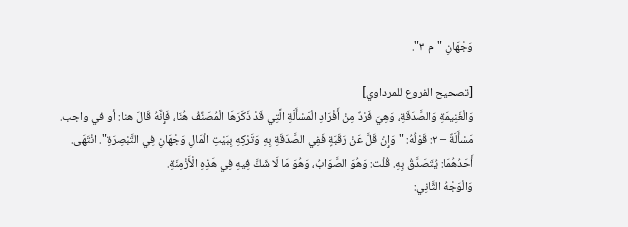وَجْهَانِ "م ٣".

[تصحيح الفروع للمرداوي]
وَالْغَنِيمَةِ وَالصَّدَقَةِ، وَهِيَ فَرْدٌ مِنْ أَفْرَادِ الْمَسْأَلَةِ الَّتِي قَدْ ذَكَرَهَا الْمُصَنِّفُ هُنَا، فَإِنَّهُ قَالَ هنا: أو في واجب.
مَسْأَلَةٌ – ٢: قَوْلُهُ: "وَإِنْ قَلَّ عَنْ رَقَبَةٍ فَفِي الصَّدَقَةِ بِهِ وَتَرْكِهِ بِبَيْتِ الْمَالِ وَجْهَانِ فِي التَّبْصِرَةِ". انْتَهَى.
أَحَدُهُمَا: يُتَصَدَّقُ بِهِ. قُلْت: وَهُوَ الصَّوَابُ، وَهُوَ مَا لَا شَكَّ فِيهِ فِي هَذِهِ الْأَزْمِنَةِ.
وَالْوَجْهُ الثَّانِي: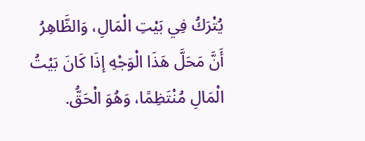يُتْرَكُ فِي بَيْتِ الْمَالِ، وَالظَّاهِرُ أَنَّ مَحَلَّ هَذَا الْوَجْهِ إذَا كَانَ بَيْتُ الْمَالِ مُنْتَظِمًا، وَهُوَ الْحَقُّ.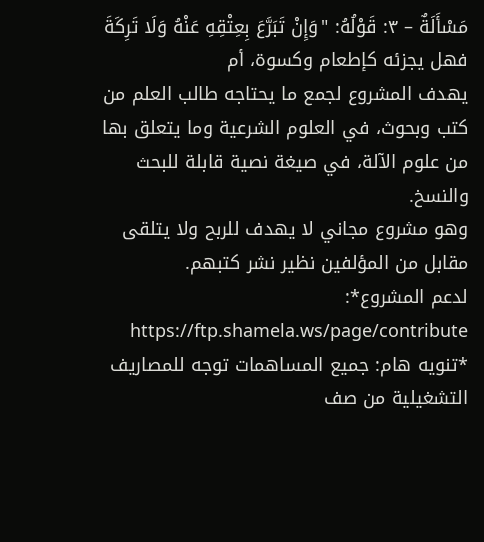مَسْأَلَةٌ – ٣: قَوْلُهُ: "وَإِنْ تَبَرَّعَ بِعِتْقِهِ عَنْهُ وَلَا تَرِكَةَ فهل يجزئه كإطعام وكسوة، أم
يهدف المشروع لجمع ما يحتاجه طالب العلم من كتب وبحوث، في العلوم الشرعية وما يتعلق بها من علوم الآلة، في صيغة نصية قابلة للبحث والنسخ.
وهو مشروع مجاني لا يهدف للربح ولا يتلقى مقابل من المؤلفين نظير نشر كتبهم.
لدعم المشروع*: https://ftp.shamela.ws/page/contribute
*تنويه هام: جميع المساهمات توجه للمصاريف التشغيلية من صف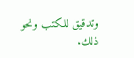وتدقيق للكتب ونحو ذلك.